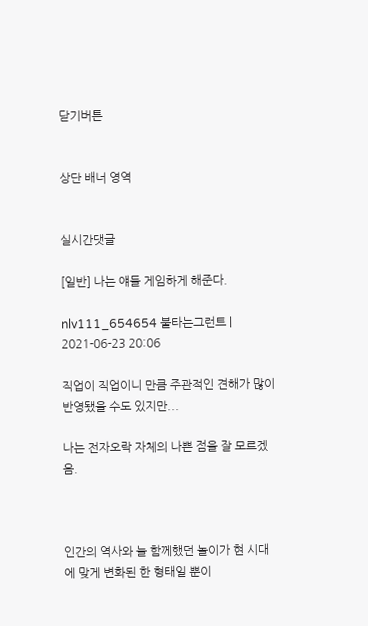닫기버튼


상단 배너 영역


실시간댓글

[일반] 나는 얘들 게임하게 해준다.

nlv111_654654 불타는그런트 | 2021-06-23 20:06

직업이 직업이니 만큼 주관적인 견해가 많이 반영됐을 수도 있지만...

나는 전자오락 자체의 나쁜 점을 잘 모르겠음.



인간의 역사와 늘 함께했던 놀이가 현 시대에 맞게 변화된 한 형태일 뿐이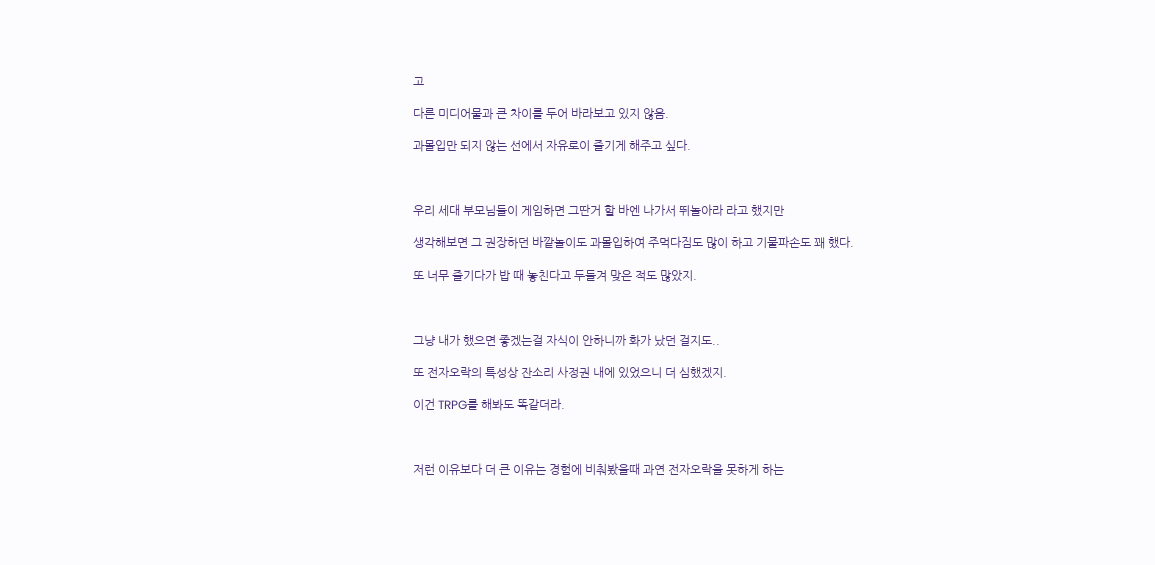고

다른 미디어물과 큰 차이를 두어 바라보고 있지 않음.

과몰입만 되지 않는 선에서 자유로이 즐기게 해주고 싶다.



우리 세대 부모님들이 게임하면 그딴거 할 바엔 나가서 뛰놀아라 라고 했지만

생각해보면 그 권장하던 바깥놀이도 과몰입하여 주먹다짐도 많이 하고 기물파손도 꽤 했다.

또 너무 즐기다가 밥 때 놓친다고 두들겨 맞은 적도 많았지.



그냥 내가 했으면 좋겠는걸 자식이 안하니까 화가 났던 걸지도..

또 전자오락의 특성상 잔소리 사정권 내에 있었으니 더 심했겠지.

이건 TRPG를 해봐도 똑같더라.



저런 이유보다 더 큰 이유는 경험에 비춰봤을때 과연 전자오락을 못하게 하는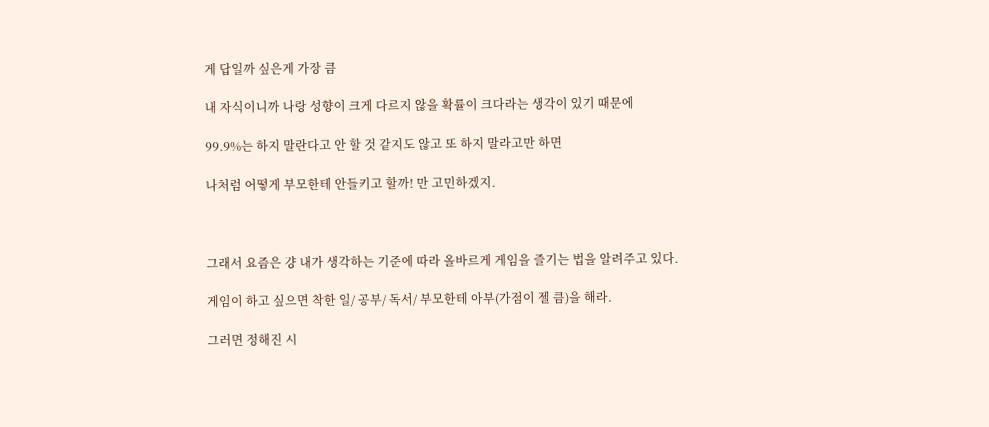게 답일까 싶은게 가장 큼

내 자식이니까 나랑 성향이 크게 다르지 않을 확률이 크다라는 생각이 있기 때문에

99.9%는 하지 말란다고 안 할 것 같지도 않고 또 하지 말라고만 하면

나처럼 어떻게 부모한테 안들키고 할까! 만 고민하겠지.



그래서 요즘은 걍 내가 생각하는 기준에 따라 올바르게 게임을 즐기는 법을 알려주고 있다.

게임이 하고 싶으면 착한 일/ 공부/ 독서/ 부모한테 아부(가점이 젤 큼)을 해라.

그러면 정해진 시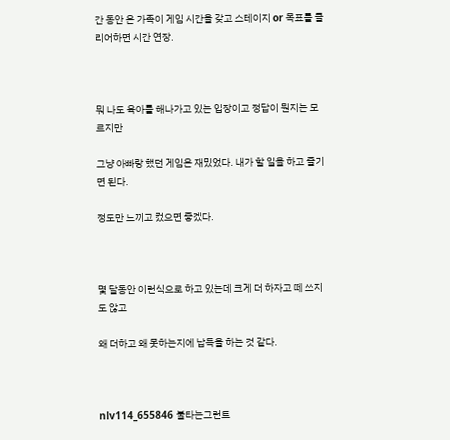간 동안 온 가족이 게임 시간을 갖고 스테이지 or 목표를 클리어하면 시간 연장.



뭐 나도 육아를 해나가고 있는 입장이고 정답이 뭔지는 모르지만

그냥 아빠랑 했던 게임은 재밌었다. 내가 할 일을 하고 즐기면 된다.

정도만 느끼고 컸으면 좋겠다.



몇 달동안 이런식으로 하고 있는데 크게 더 하자고 떼 쓰지도 않고

왜 더하고 왜 못하는지에 납득을 하는 것 같다.



nlv114_655846 불타는그런트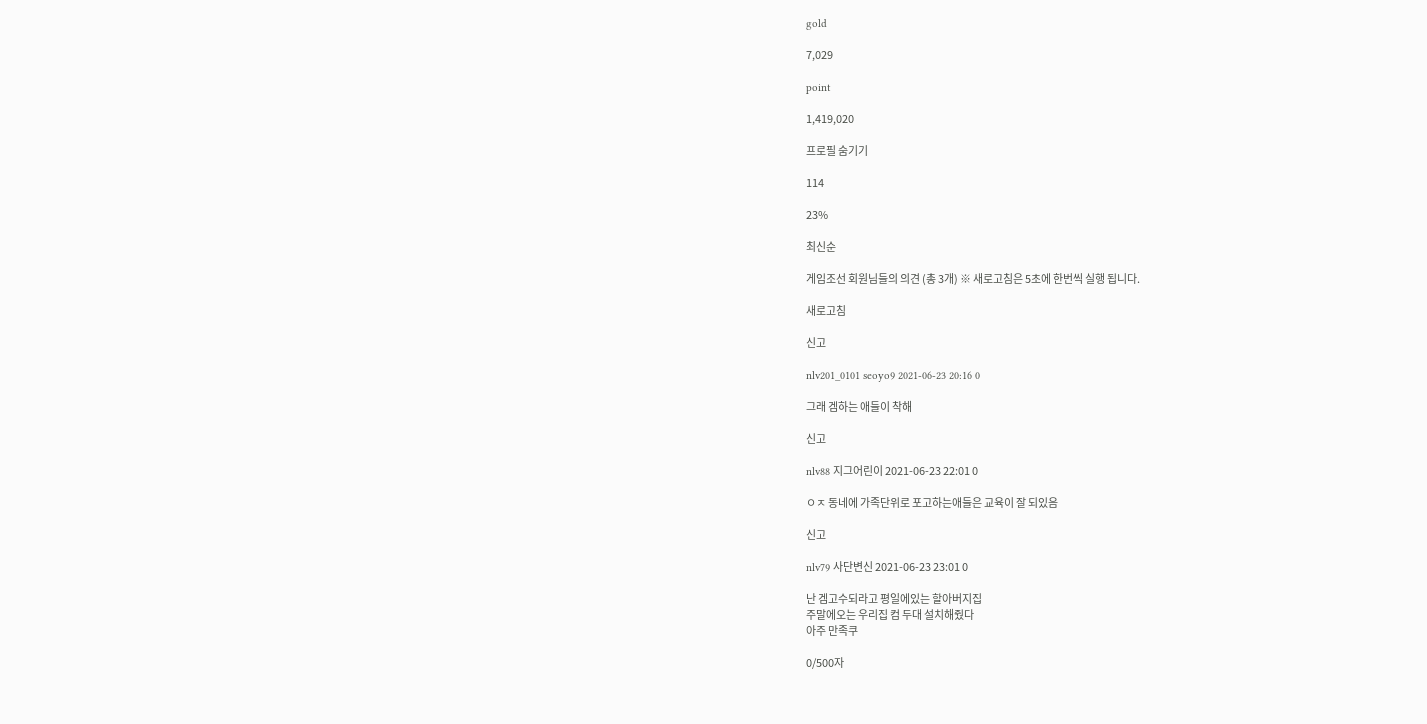gold

7,029

point

1,419,020

프로필 숨기기

114

23%

최신순

게임조선 회원님들의 의견 (총 3개) ※ 새로고침은 5초에 한번씩 실행 됩니다.

새로고침

신고

nlv201_0101 seoyo9 2021-06-23 20:16 0

그래 겜하는 애들이 착해

신고

nlv88 지그어린이 2021-06-23 22:01 0

ㅇㅈ 동네에 가족단위로 포고하는애들은 교육이 잘 되있음

신고

nlv79 사단변신 2021-06-23 23:01 0

난 겜고수되라고 평일에있는 할아버지집
주말에오는 우리집 컴 두대 설치해줬다
아주 만족쿠

0/500자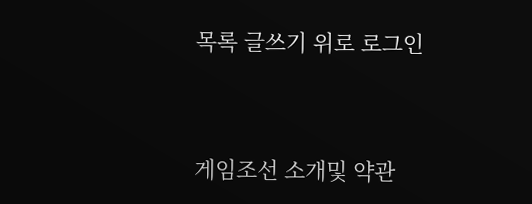목록 글쓰기 위로 로그인


게임조선 소개및 약관